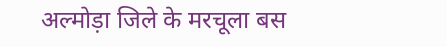अल्मोड़ा जिले के मरचूला बस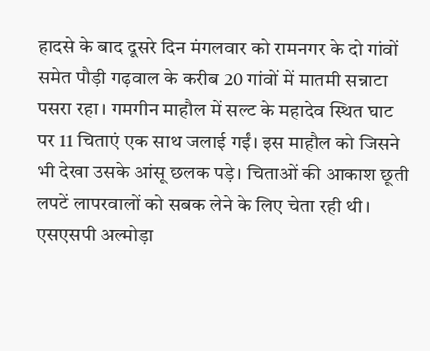हादसे के बाद दूसरे दिन मंगलवार को रामनगर के दो गांवों समेत पौड़ी गढ़वाल के करीब 20 गांवों में मातमी सन्नाटा पसरा रहा। गमगीन माहौल में सल्ट के महादेव स्थित घाट पर 11 चिताएं एक साथ जलाई गईं। इस माहौल को जिसने भी देखा उसके आंसू छलक पड़े। चिताओं की आकाश छूती लपटें लापरवालों को सबक लेने के लिए चेता रही थी। एसएसपी अल्मोड़ा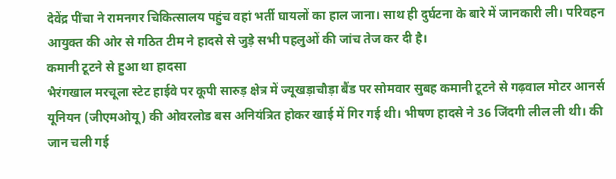देवेंद्र पींचा ने रामनगर चिकित्सालय पहुंच वहां भर्ती घायलों का हाल जाना। साथ ही दुर्घटना के बारे में जानकारी ली। परिवहन आयुक्त की ओर से गठित टीम ने हादसे से जुड़े सभी पहलुओं की जांच तेज कर दी है।
कमानी टूटने से हुआ था हादसा
भैरंगखाल मरचूला स्टेट हाईवे पर कूपी सारुड़ क्षेत्र में ज्यूखड़ाचौड़ा बैंड पर सोमवार सुबह कमानी टूटने से गढ़वाल मोटर आनर्स यूनियन (जीएमओयू) की ओवरलोड बस अनियंत्रित होकर खाई में गिर गई थी। भीषण हादसे ने 36 जिंदगी लील ली थी। की जान चली गई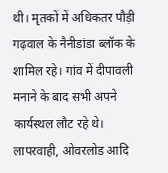थी। मृतकों में अधिकतर पौड़ी गढ़वाल के नैनीडांडा ब्लॉक के शामिल रहे। गांव में दीपावली मनाने के बाद सभी अपने कार्यस्थल लौट रहे थे। लापरवाही, ओवरलोड आदि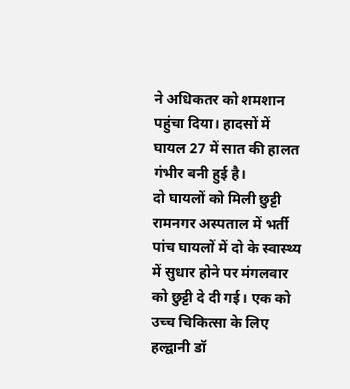ने अधिकतर को शमशान पहुंचा दिया। हादसों में घायल 27 में सात की हालत गंभीर बनी हुई है।
दो घायलों को मिली छुट्टी
रामनगर अस्पताल में भर्ती पांच घायलों में दो के स्वास्थ्य में सुधार होने पर मंगलवार को छुट्टी दे दी गई। एक को उच्च चिकित्सा के लिए हल्द्वानी डॉ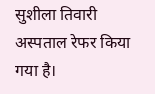सुशीला तिवारी अस्पताल रेफर किया गया है।